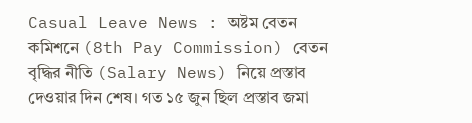Casual Leave News : অষ্টম বেতন কমিশনে (8th Pay Commission) বেতন বৃদ্ধির নীতি (Salary News) নিয়ে প্রস্তাব দেওয়ার দিন শেষ। গত ১৫ জুন ছিল প্রস্তাব জমা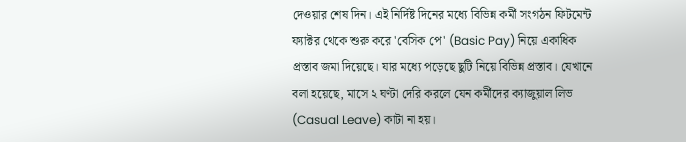দেওয়ার শেষ দিন। এই নির্দিষ্ট দিনের মধ্যে বিভিন্ন কর্মী সংগঠন ফিটমেন্ট ফ্যাক্টর থেকে শুরু করে 'বেসিক পে' (Basic Pay) নিয়ে একাধিক প্রস্তাব জমা দিয়েছে। যার মধ্যে পড়েছে ছুটি নিয়ে বিভিন্ন প্রস্তাব। যেখানে বলা হয়েছে, মাসে ২ ঘণ্টা দেরি করলে যেন কর্মীদের ক্যাজুয়াল লিভ (Casual Leave) কাটা না হয়।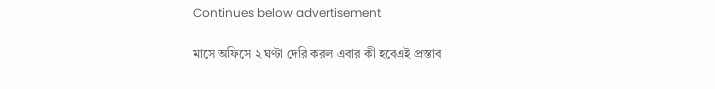Continues below advertisement

মাসে অফিসে ২ ঘণ্টা দেরি করল এবার কী হবেএই প্রস্তাব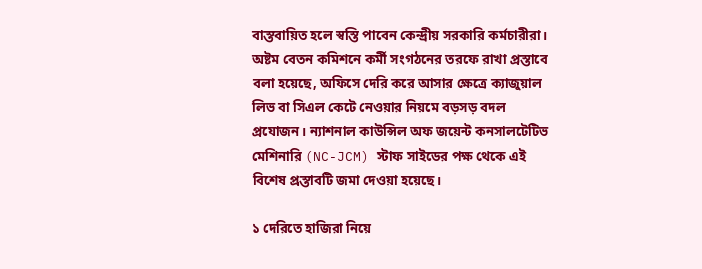বাস্তবায়িত হলে স্বস্তি পাবেন কেন্দ্রীয় সরকারি কর্মচারীরা। অষ্টম বেতন কমিশনে কর্মী সংগঠনের তরফে রাখা প্রস্তাবে বলা হয়েছে, অফিসে দেরি করে আসার ক্ষেত্রে ক্যাজুয়াল লিভ বা সিএল কেটে নেওয়ার নিয়মে বড়সড় বদল প্রযোজন। ন্যাশনাল কাউন্সিল অফ জয়েন্ট কনসালটেটিভ মেশিনারি (NC-JCM) স্টাফ সাইডের পক্ষ থেকে এই বিশেষ প্রস্তাবটি জমা দেওয়া হয়েছে।

১ দেরিতে হাজিরা নিয়ে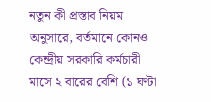নতুন কী প্রস্তাব নিয়ম অনুসারে, বর্তমানে কোনও কেন্দ্রীয় সরকারি কর্মচারী মাসে ২ বারের বেশি (১ ঘণ্টা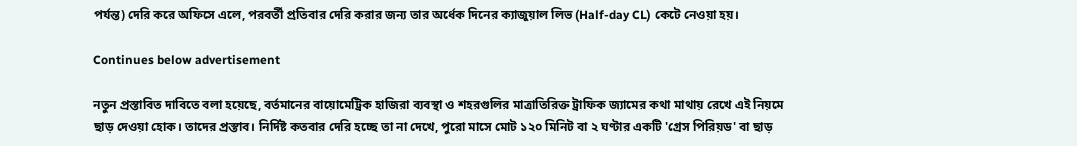পর্যন্ত) দেরি করে অফিসে এলে, পরবর্তী প্রতিবার দেরি করার জন্য তার অর্ধেক দিনের ক্যাজুয়াল লিভ (Half-day CL) কেটে নেওয়া হয়।

Continues below advertisement

নতুন প্রস্তাবিত দাবিতে বলা হয়েছে, বর্তমানের বায়োমেট্রিক হাজিরা ব্যবস্থা ও শহরগুলির মাত্রাতিরিক্ত ট্রাফিক জ্যামের কথা মাথায় রেখে এই নিয়মে ছাড় দেওয়া হোক। তাদের প্রস্তাব। নির্দিষ্ট কতবার দেরি হচ্ছে তা না দেখে, পুরো মাসে মোট ১২০ মিনিট বা ২ ঘণ্টার একটি 'গ্রেস পিরিয়ড' বা ছাড়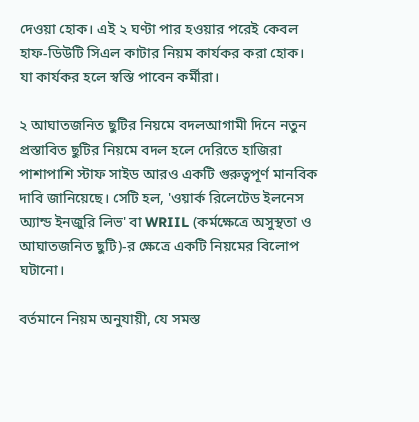দেওয়া হোক। এই ২ ঘণ্টা পার হওয়ার পরেই কেবল হাফ-ডিউটি সিএল কাটার নিয়ম কার্যকর করা হোক। যা কার্যকর হলে স্বস্তি পাবেন কর্মীরা।

২ আঘাতজনিত ছুটির নিয়মে বদলআগামী দিনে নতুন প্রস্তাবিত ছুটির নিয়মে বদল হলে দেরিতে হাজিরা পাশাপাশি স্টাফ সাইড আরও একটি গুরুত্বপূর্ণ মানবিক দাবি জানিয়েছে। সেটি হল, 'ওয়ার্ক রিলেটেড ইলনেস অ্যান্ড ইনজুরি লিভ' বা WRIIL (কর্মক্ষেত্রে অসুস্থতা ও আঘাতজনিত ছুটি)-র ক্ষেত্রে একটি নিয়মের বিলোপ ঘটানো।

বর্তমানে নিয়ম অনুযায়ী, যে সমস্ত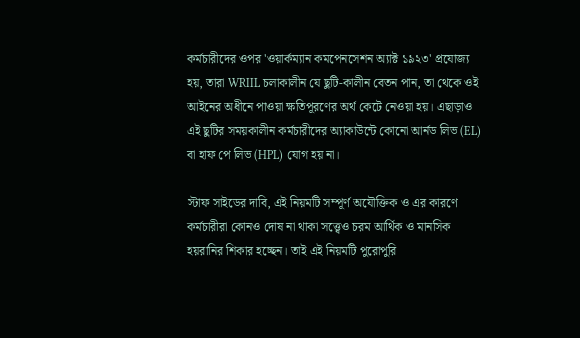কর্মচারীদের ওপর 'ওয়ার্কম্যান কমপেনসেশন অ্যাক্ট ১৯২৩' প্রযোজ্য হয়, তারা WRIIL চলাকালীন যে ছুটি-কালীন বেতন পান, তা থেকে ওই আইনের অধীনে পাওয়া ক্ষতিপূরণের অর্থ কেটে নেওয়া হয়। এছাড়াও এই ছুটির সময়কালীন কর্মচারীদের অ্যাকাউন্টে কোনো আর্নড লিভ (EL) বা হাফ পে লিভ (HPL) যোগ হয় না।

স্টাফ সাইডের দাবি, এই নিয়মটি সম্পূর্ণ অযৌক্তিক ও এর কারণে কর্মচারীরা কোনও দোষ না থাকা সত্ত্বেও চরম আর্থিক ও মানসিক হয়রানির শিকার হচ্ছেন। তাই এই নিয়মটি পুরোপুরি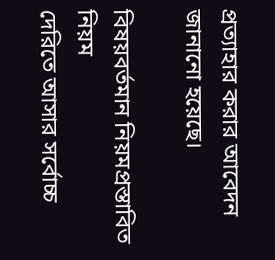প্রত্যাহার করার আবেদন জানানো হয়েছে।

বিষয়বর্তমান নিয়মপ্রস্তাবিত নিয়ম
দেরিতে আসার সর্বোচ্চ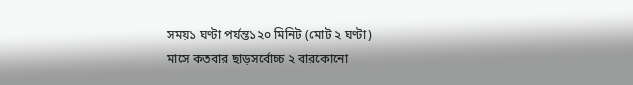সময়১ ঘণ্টা পর্যন্ত১২০ মিনিট (মোট ২ ঘণ্টা)
মাসে কতবার ছাড়সর্বোচ্চ ২ বারকোনো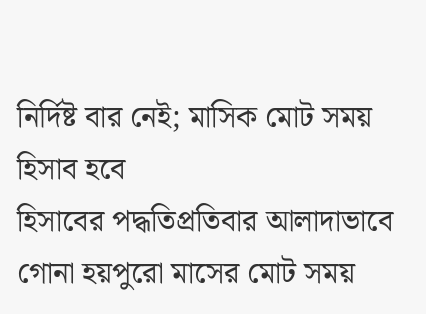নির্দিষ্ট বার নেই; মাসিক মোট সময় হিসাব হবে
হিসাবের পদ্ধতিপ্রতিবার আলাদাভাবে গোনা হয়পুরো মাসের মোট সময়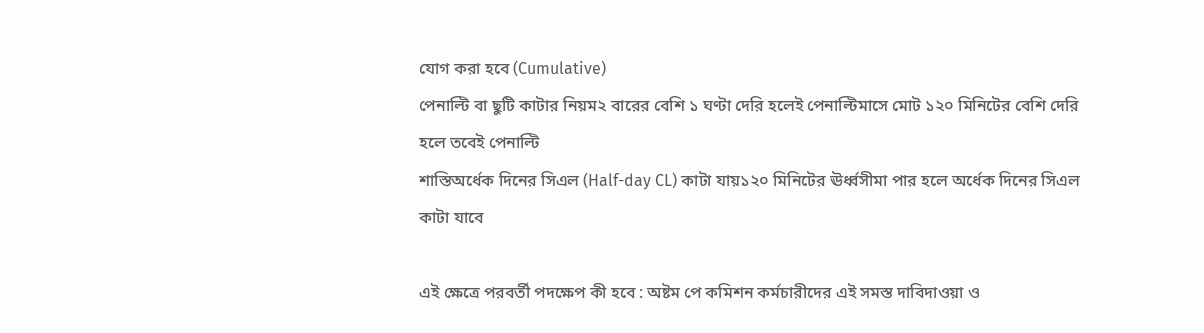যোগ করা হবে (Cumulative)
পেনাল্টি বা ছুটি কাটার নিয়ম২ বারের বেশি ১ ঘণ্টা দেরি হলেই পেনাল্টিমাসে মোট ১২০ মিনিটের বেশি দেরি হলে তবেই পেনাল্টি
শাস্তিঅর্ধেক দিনের সিএল (Half-day CL) কাটা যায়১২০ মিনিটের ঊর্ধ্বসীমা পার হলে অর্ধেক দিনের সিএল কাটা যাবে

এই ক্ষেত্রে পরবর্তী পদক্ষেপ কী হবে : অষ্টম পে কমিশন কর্মচারীদের এই সমস্ত দাবিদাওয়া ও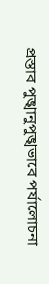প্রস্তাব পুঙ্খানুপুঙ্খভাবে পর্যালোচনা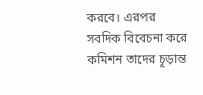করবে। এরপর সবদিক বিবেচনা করে কমিশন তাদের চূড়ান্ত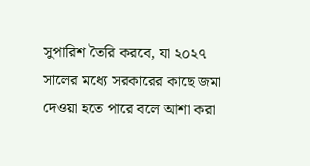সুপারিশ তৈরি করবে, যা ২০২৭ সালের মধ্যে সরকারের কাছে জমা দেওয়া হতে পারে বলে আশা করা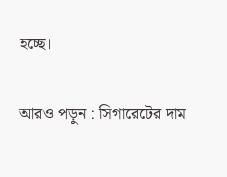হচ্ছে।

আরও পড়ুন : সিগারেটের দাম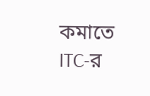কমাতে ITC-র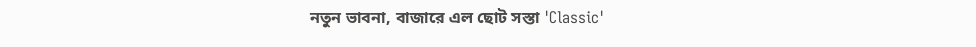নতুন ভাবনা, বাজারে এল ছোট সস্তা 'Classic'